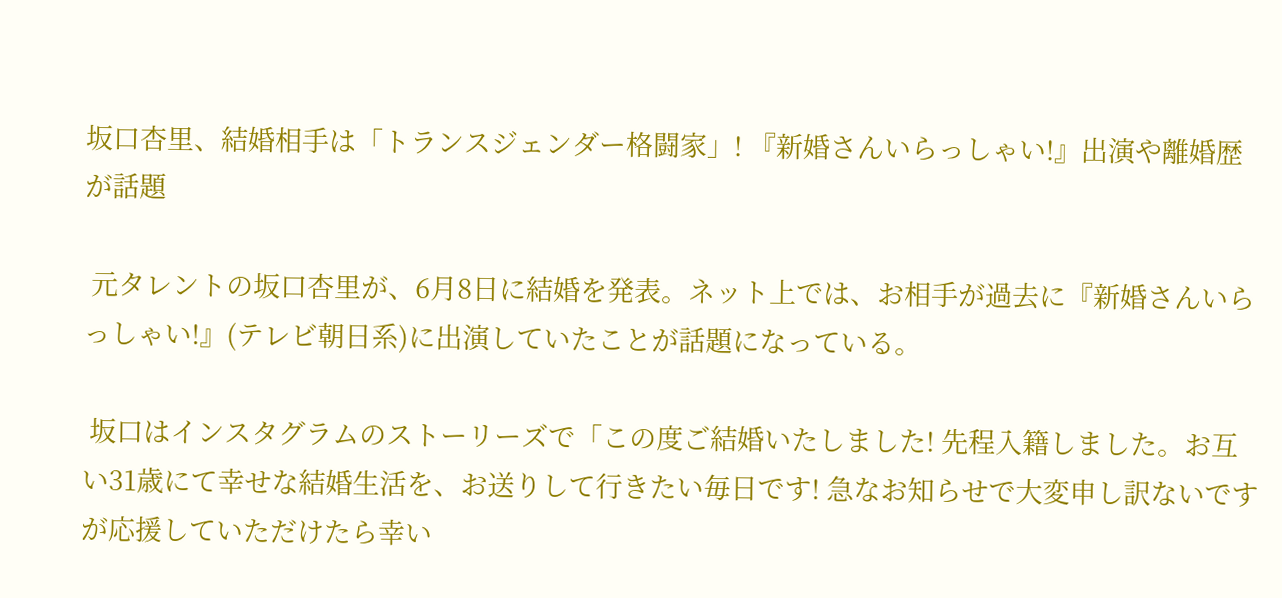坂口杏里、結婚相手は「トランスジェンダー格闘家」! 『新婚さんいらっしゃい!』出演や離婚歴が話題

 元タレントの坂口杏里が、6月8日に結婚を発表。ネット上では、お相手が過去に『新婚さんいらっしゃい!』(テレビ朝日系)に出演していたことが話題になっている。

 坂口はインスタグラムのストーリーズで「この度ご結婚いたしました! 先程入籍しました。お互い31歳にて幸せな結婚生活を、お送りして行きたい毎日です! 急なお知らせで大変申し訳ないですが応援していただけたら幸い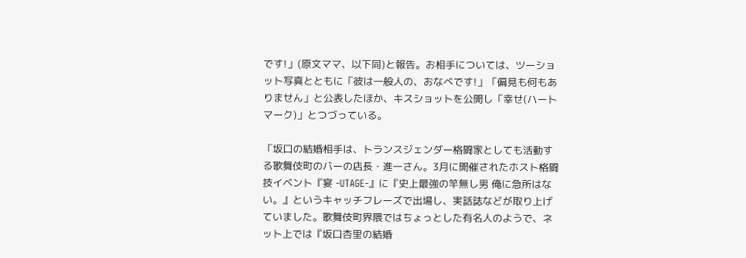です!」(原文ママ、以下同)と報告。お相手については、ツーショット写真とともに「彼は一般人の、おなべです!」「偏見も何もありません」と公表したほか、キスショットを公開し「幸せ(ハートマーク)」とつづっている。

「坂口の結婚相手は、トランスジェンダー格闘家としても活動する歌舞伎町のバーの店長・進一さん。3月に開催されたホスト格闘技イベント『宴 -UTAGE-』に『史上最強の竿無し男 俺に急所はない。』というキャッチフレーズで出場し、実話誌などが取り上げていました。歌舞伎町界隈ではちょっとした有名人のようで、ネット上では『坂口杏里の結婚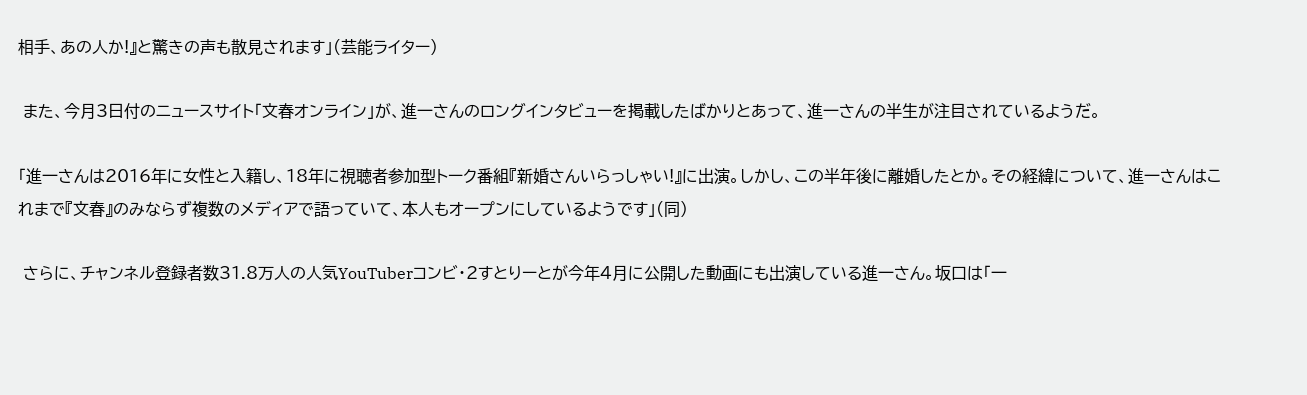相手、あの人か!』と驚きの声も散見されます」(芸能ライター)

 また、今月3日付のニュースサイト「文春オンライン」が、進一さんのロングインタビューを掲載したばかりとあって、進一さんの半生が注目されているようだ。

「進一さんは2016年に女性と入籍し、18年に視聴者参加型トーク番組『新婚さんいらっしゃい!』に出演。しかし、この半年後に離婚したとか。その経緯について、進一さんはこれまで『文春』のみならず複数のメディアで語っていて、本人もオープンにしているようです」(同)

 さらに、チャンネル登録者数31.8万人の人気YouTuberコンビ・2すとりーとが今年4月に公開した動画にも出演している進一さん。坂口は「一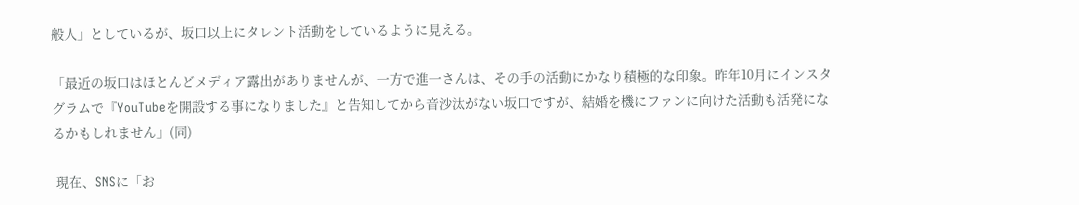般人」としているが、坂口以上にタレント活動をしているように見える。

「最近の坂口はほとんどメディア露出がありませんが、一方で進一さんは、その手の活動にかなり積極的な印象。昨年10月にインスタグラムで『YouTubeを開設する事になりました』と告知してから音沙汰がない坂口ですが、結婚を機にファンに向けた活動も活発になるかもしれません」(同)

 現在、SNSに「お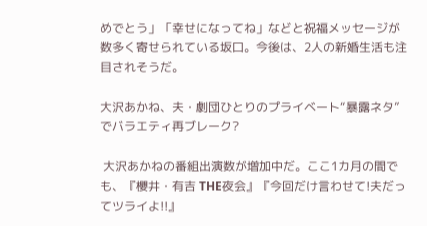めでとう」「幸せになってね」などと祝福メッセージが数多く寄せられている坂口。今後は、2人の新婚生活も注目されそうだ。

大沢あかね、夫・劇団ひとりのプライベート“暴露ネタ”でバラエティ再ブレーク?

 大沢あかねの番組出演数が増加中だ。ここ1カ月の間でも、『櫻井・有吉 THE夜会』『今回だけ言わせて!夫だってツライよ!!』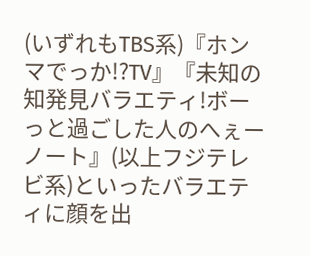(いずれもTBS系)『ホンマでっか!?TV』『未知の知発見バラエティ!ボーっと過ごした人のへぇーノート』(以上フジテレビ系)といったバラエティに顔を出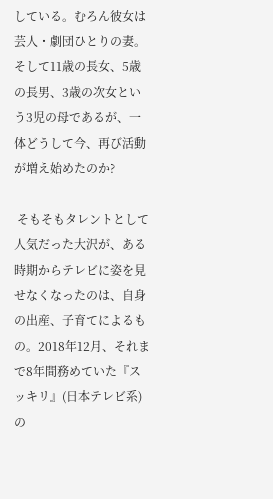している。むろん彼女は芸人・劇団ひとりの妻。そして11歳の長女、5歳の長男、3歳の次女という3児の母であるが、一体どうして今、再び活動が増え始めたのか?

 そもそもタレントとして人気だった大沢が、ある時期からテレビに姿を見せなくなったのは、自身の出産、子育てによるもの。2018年12月、それまで8年間務めていた『スッキリ』(日本テレビ系)の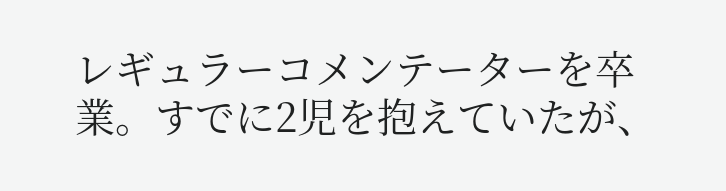レギュラーコメンテーターを卒業。すでに2児を抱えていたが、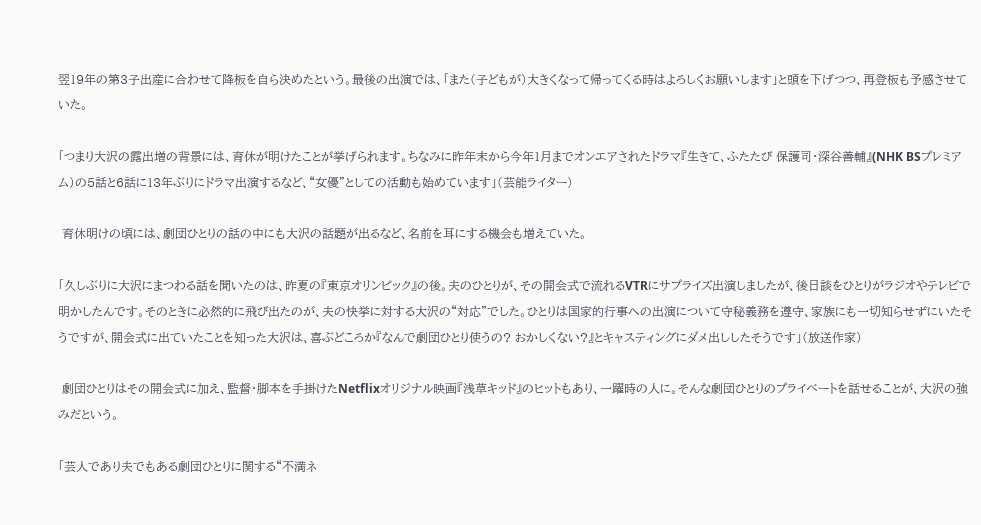翌19年の第3子出産に合わせて降板を自ら決めたという。最後の出演では、「また(子どもが)大きくなって帰ってくる時はよろしくお願いします」と頭を下げつつ、再登板も予感させていた。

「つまり大沢の露出増の背景には、育休が明けたことが挙げられます。ちなみに昨年末から今年1月までオンエアされたドラマ『生きて、ふたたび 保護司・深谷善輔』(NHK BSプレミアム)の5話と6話に13年ぶりにドラマ出演するなど、“女優”としての活動も始めています」(芸能ライター)

 育休明けの頃には、劇団ひとりの話の中にも大沢の話題が出るなど、名前を耳にする機会も増えていた。

「久しぶりに大沢にまつわる話を聞いたのは、昨夏の『東京オリンピック』の後。夫のひとりが、その開会式で流れるVTRにサプライズ出演しましたが、後日談をひとりがラジオやテレビで明かしたんです。そのときに必然的に飛び出たのが、夫の快挙に対する大沢の“対応”でした。ひとりは国家的行事への出演について守秘義務を遵守、家族にも一切知らせずにいたそうですが、開会式に出ていたことを知った大沢は、喜ぶどころか『なんで劇団ひとり使うの? おかしくない?』とキャスティングにダメ出ししたそうです」(放送作家)

 劇団ひとりはその開会式に加え、監督・脚本を手掛けたNetflixオリジナル映画『浅草キッド』のヒットもあり、一躍時の人に。そんな劇団ひとりのプライベートを話せることが、大沢の強みだという。

「芸人であり夫でもある劇団ひとりに関する“不満ネ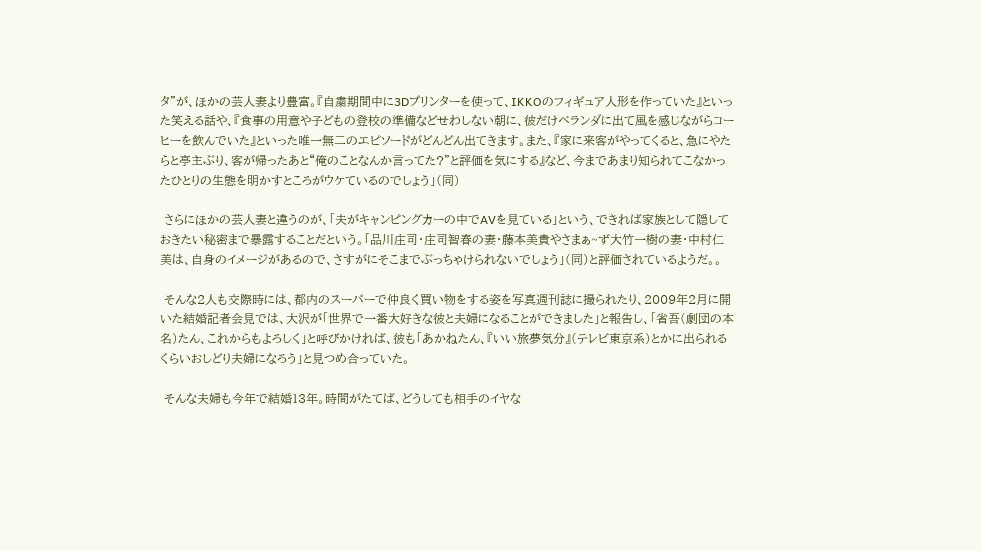タ”が、ほかの芸人妻より豊富。『自粛期間中に3Dプリンターを使って、IKKOのフィギュア人形を作っていた』といった笑える話や、『食事の用意や子どもの登校の準備などせわしない朝に、彼だけベランダに出て風を感じながらコーヒーを飲んでいた』といった唯一無二のエピソードがどんどん出てきます。また、『家に来客がやってくると、急にやたらと亭主ぶり、客が帰ったあと“俺のことなんか言ってた?”と評価を気にする』など、今まであまり知られてこなかったひとりの生態を明かすところがウケているのでしょう」(同)

 さらにほかの芸人妻と違うのが、「夫がキャンピングカーの中でAVを見ている」という、できれば家族として隠しておきたい秘密まで暴露することだという。「品川庄司・庄司智春の妻・藤本美貴やさまぁ~ず大竹一樹の妻・中村仁美は、自身のイメージがあるので、さすがにそこまでぶっちゃけられないでしょう」(同)と評価されているようだ。。

 そんな2人も交際時には、都内のスーパーで仲良く買い物をする姿を写真週刊誌に撮られたり、2009年2月に開いた結婚記者会見では、大沢が「世界で一番大好きな彼と夫婦になることができました」と報告し、「省吾(劇団の本名)たん、これからもよろしく」と呼びかければ、彼も「あかねたん、『いい旅夢気分』(テレビ東京系)とかに出られるくらいおしどり夫婦になろう」と見つめ合っていた。

 そんな夫婦も今年で結婚13年。時間がたてば、どうしても相手のイヤな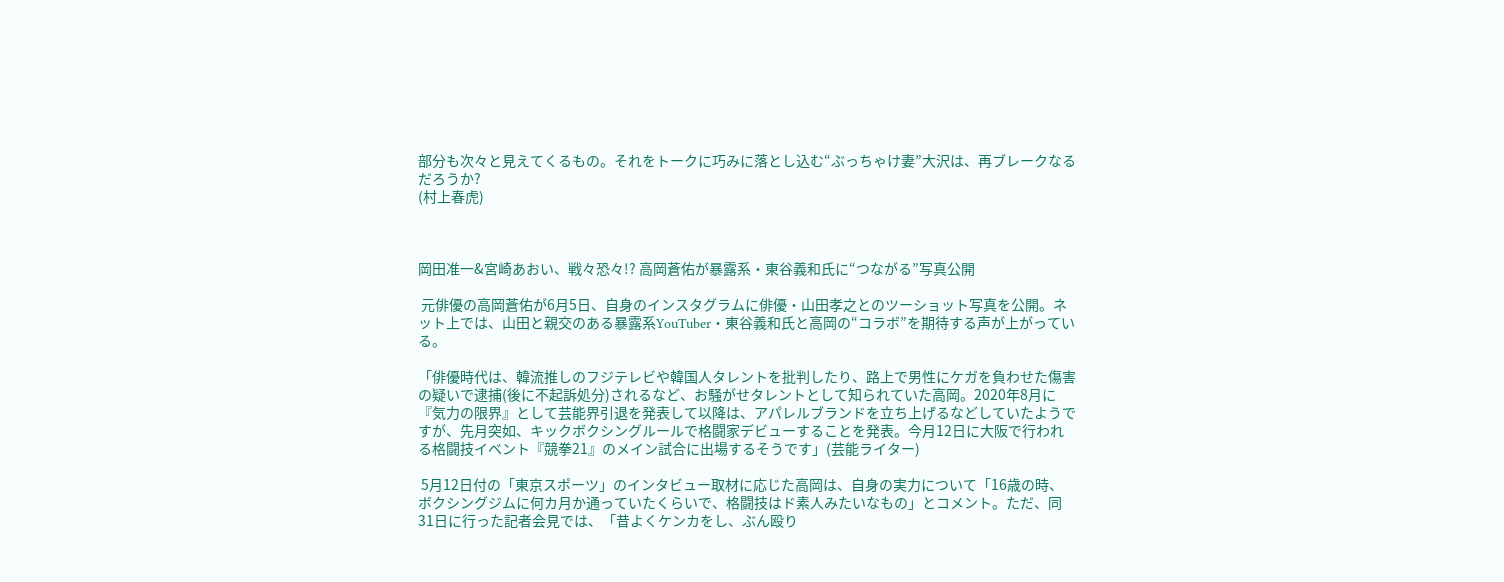部分も次々と見えてくるもの。それをトークに巧みに落とし込む“ぶっちゃけ妻”大沢は、再ブレークなるだろうか?
(村上春虎)



岡田准一&宮崎あおい、戦々恐々!? 高岡蒼佑が暴露系・東谷義和氏に“つながる”写真公開

 元俳優の高岡蒼佑が6月5日、自身のインスタグラムに俳優・山田孝之とのツーショット写真を公開。ネット上では、山田と親交のある暴露系YouTuber・東谷義和氏と高岡の“コラボ”を期待する声が上がっている。

「俳優時代は、韓流推しのフジテレビや韓国人タレントを批判したり、路上で男性にケガを負わせた傷害の疑いで逮捕(後に不起訴処分)されるなど、お騒がせタレントとして知られていた高岡。2020年8月に『気力の限界』として芸能界引退を発表して以降は、アパレルブランドを立ち上げるなどしていたようですが、先月突如、キックボクシングルールで格闘家デビューすることを発表。今月12日に大阪で行われる格闘技イベント『競拳21』のメイン試合に出場するそうです」(芸能ライター)

 5月12日付の「東京スポーツ」のインタビュー取材に応じた高岡は、自身の実力について「16歳の時、ボクシングジムに何カ月か通っていたくらいで、格闘技はド素人みたいなもの」とコメント。ただ、同31日に行った記者会見では、「昔よくケンカをし、ぶん殴り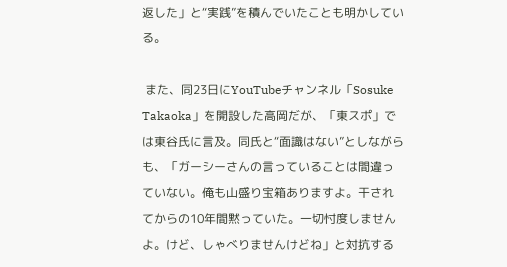返した」と“実践”を積んでいたことも明かしている。

 また、同23日にYouTubeチャンネル「Sosuke Takaoka」を開設した高岡だが、「東スポ」では東谷氏に言及。同氏と“面識はない”としながらも、「ガーシーさんの言っていることは間違っていない。俺も山盛り宝箱ありますよ。干されてからの10年間黙っていた。一切忖度しませんよ。けど、しゃべりませんけどね」と対抗する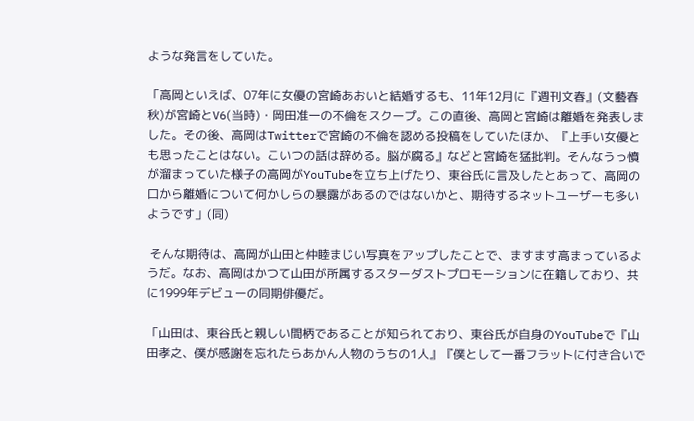ような発言をしていた。

「高岡といえば、07年に女優の宮崎あおいと結婚するも、11年12月に『週刊文春』(文藝春秋)が宮崎とV6(当時)・岡田准一の不倫をスクープ。この直後、高岡と宮崎は離婚を発表しました。その後、高岡はTwitterで宮崎の不倫を認める投稿をしていたほか、『上手い女優とも思ったことはない。こいつの話は辞める。脳が腐る』などと宮崎を猛批判。そんなうっ憤が溜まっていた様子の高岡がYouTubeを立ち上げたり、東谷氏に言及したとあって、高岡の口から離婚について何かしらの暴露があるのではないかと、期待するネットユーザーも多いようです」(同)

 そんな期待は、高岡が山田と仲睦まじい写真をアップしたことで、ますます高まっているようだ。なお、高岡はかつて山田が所属するスターダストプロモーションに在籍しており、共に1999年デビューの同期俳優だ。

「山田は、東谷氏と親しい間柄であることが知られており、東谷氏が自身のYouTubeで『山田孝之、僕が感謝を忘れたらあかん人物のうちの1人』『僕として一番フラットに付き合いで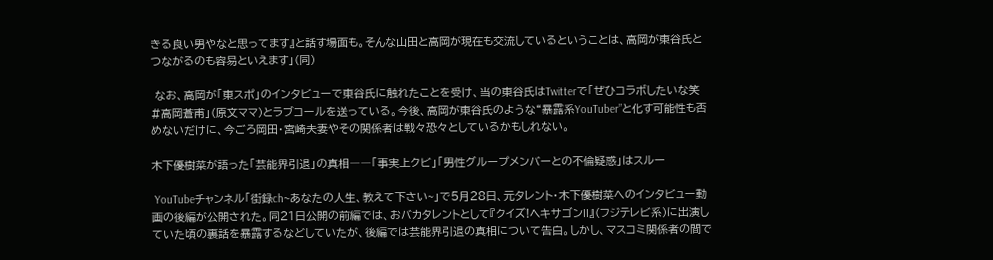きる良い男やなと思ってます』と話す場面も。そんな山田と高岡が現在も交流しているということは、高岡が東谷氏とつながるのも容易といえます」(同)

 なお、高岡が「東スポ」のインタビューで東谷氏に触れたことを受け、当の東谷氏はTwitterで「ぜひコラボしたいな笑 #高岡蒼甫」(原文ママ)とラブコールを送っている。今後、高岡が東谷氏のような“暴露系YouTuber”と化す可能性も否めないだけに、今ごろ岡田・宮崎夫妻やその関係者は戦々恐々としているかもしれない。

木下優樹菜が語った「芸能界引退」の真相――「事実上クビ」「男性グループメンバーとの不倫疑惑」はスルー

 YouTubeチャンネル「街録ch~あなたの人生、教えて下さい~」で5月28日、元タレント・木下優樹菜へのインタビュー動画の後編が公開された。同21日公開の前編では、おバカタレントとして『クイズ!ヘキサゴンII』(フジテレビ系)に出演していた頃の裏話を暴露するなどしていたが、後編では芸能界引退の真相について告白。しかし、マスコミ関係者の間で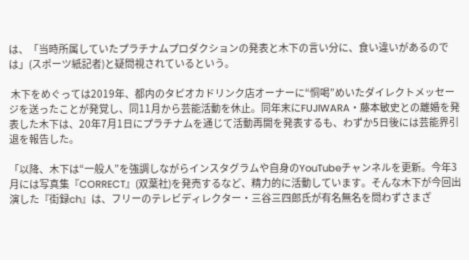は、「当時所属していたプラチナムプロダクションの発表と木下の言い分に、食い違いがあるのでは」(スポーツ紙記者)と疑問視されているという。

 木下をめぐっては2019年、都内のタピオカドリンク店オーナーに“恫喝”めいたダイレクトメッセージを送ったことが発覚し、同11月から芸能活動を休止。同年末にFUJIWARA・藤本敏史との離婚を発表した木下は、20年7月1日にプラチナムを通じて活動再開を発表するも、わずか5日後には芸能界引退を報告した。

「以降、木下は“一般人”を強調しながらインスタグラムや自身のYouTubeチャンネルを更新。今年3月には写真集『CORRECT』(双葉社)を発売するなど、精力的に活動しています。そんな木下が今回出演した『街録ch』は、フリーのテレビディレクター・三谷三四郎氏が有名無名を問わずさまざ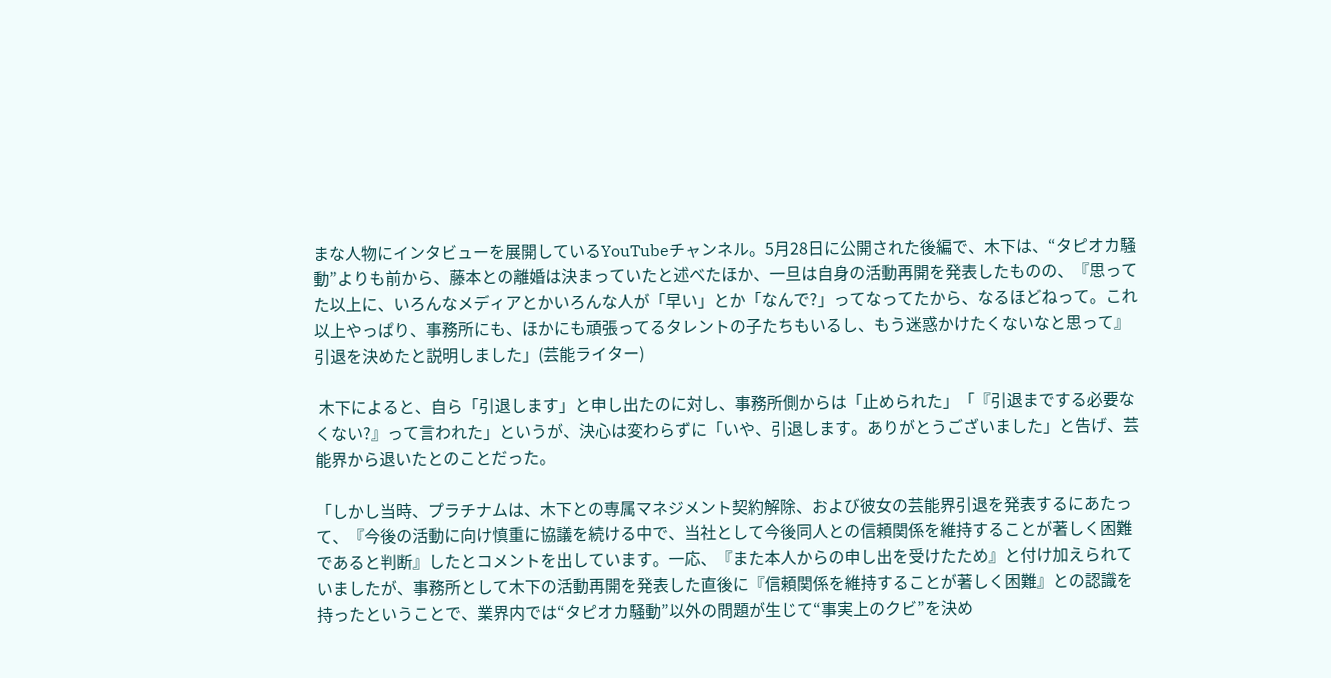まな人物にインタビューを展開しているYouTubeチャンネル。5月28日に公開された後編で、木下は、“タピオカ騒動”よりも前から、藤本との離婚は決まっていたと述べたほか、一旦は自身の活動再開を発表したものの、『思ってた以上に、いろんなメディアとかいろんな人が「早い」とか「なんで?」ってなってたから、なるほどねって。これ以上やっぱり、事務所にも、ほかにも頑張ってるタレントの子たちもいるし、もう迷惑かけたくないなと思って』引退を決めたと説明しました」(芸能ライター)

 木下によると、自ら「引退します」と申し出たのに対し、事務所側からは「止められた」「『引退までする必要なくない?』って言われた」というが、決心は変わらずに「いや、引退します。ありがとうございました」と告げ、芸能界から退いたとのことだった。

「しかし当時、プラチナムは、木下との専属マネジメント契約解除、および彼女の芸能界引退を発表するにあたって、『今後の活動に向け慎重に協議を続ける中で、当社として今後同人との信頼関係を維持することが著しく困難であると判断』したとコメントを出しています。一応、『また本人からの申し出を受けたため』と付け加えられていましたが、事務所として木下の活動再開を発表した直後に『信頼関係を維持することが著しく困難』との認識を持ったということで、業界内では“タピオカ騒動”以外の問題が生じて“事実上のクビ”を決め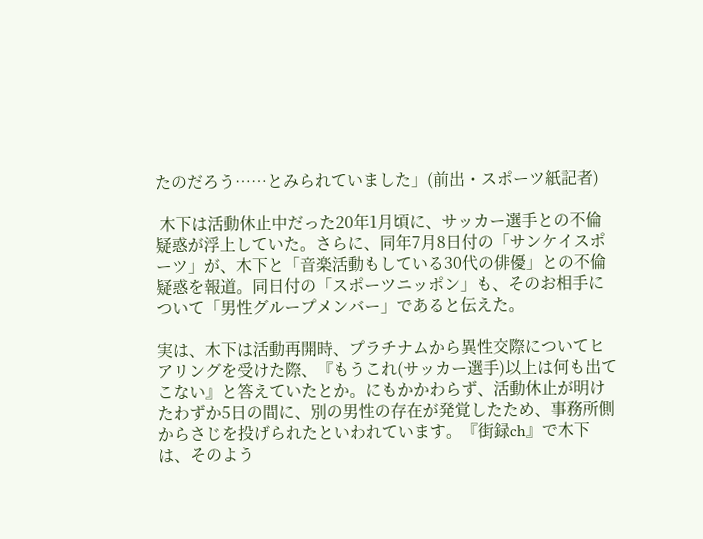たのだろう……とみられていました」(前出・スポーツ紙記者)

 木下は活動休止中だった20年1月頃に、サッカー選手との不倫疑惑が浮上していた。さらに、同年7月8日付の「サンケイスポーツ」が、木下と「音楽活動もしている30代の俳優」との不倫疑惑を報道。同日付の「スポーツニッポン」も、そのお相手について「男性グループメンバー」であると伝えた。

実は、木下は活動再開時、プラチナムから異性交際についてヒアリングを受けた際、『もうこれ(サッカー選手)以上は何も出てこない』と答えていたとか。にもかかわらず、活動休止が明けたわずか5日の間に、別の男性の存在が発覚したため、事務所側からさじを投げられたといわれています。『街録ch』で木下は、そのよう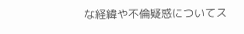な経緯や不倫疑惑についてス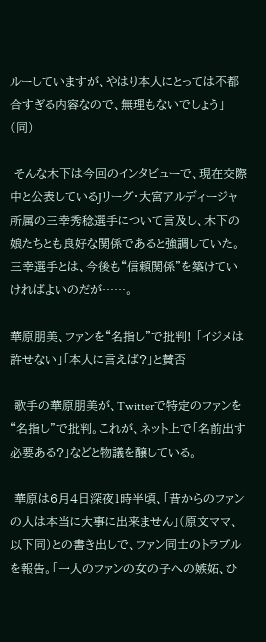ルーしていますが、やはり本人にとっては不都合すぎる内容なので、無理もないでしょう」(同)

 そんな木下は今回のインタビューで、現在交際中と公表しているJリーグ・大宮アルディージャ所属の三幸秀稔選手について言及し、木下の娘たちとも良好な関係であると強調していた。三幸選手とは、今後も“信頼関係”を築けていければよいのだが……。

華原朋美、ファンを“名指し”で批判! 「イジメは許せない」「本人に言えば?」と賛否

 歌手の華原朋美が、Twitterで特定のファンを“名指し”で批判。これが、ネット上で「名前出す必要ある?」などと物議を醸している。

 華原は6月4日深夜1時半頃、「昔からのファンの人は本当に大事に出来ません」(原文ママ、以下同)との書き出しで、ファン同士のトラブルを報告。「一人のファンの女の子への嫉妬、ひ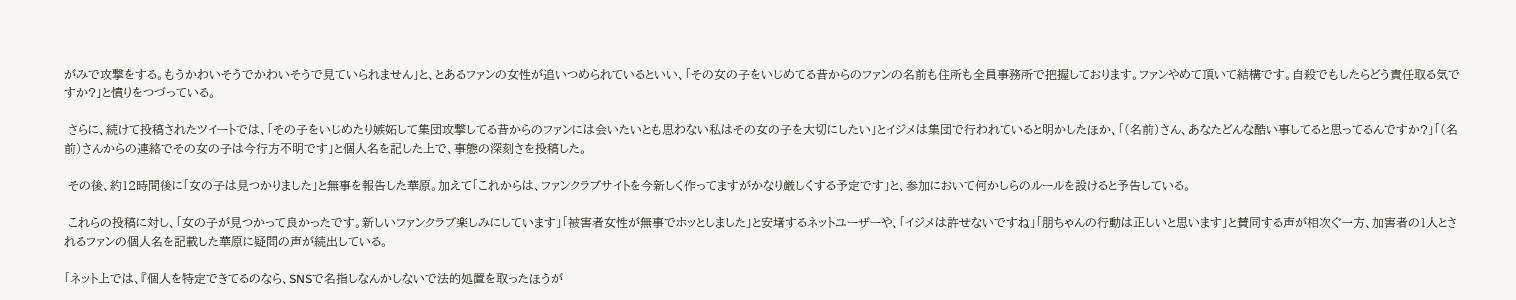がみで攻撃をする。もうかわいそうでかわいそうで見ていられません」と、とあるファンの女性が追いつめられているといい、「その女の子をいじめてる昔からのファンの名前も住所も全員事務所で把握しております。ファンやめて頂いて結構です。自殺でもしたらどう責任取る気ですか?」と憤りをつづっている。

 さらに、続けて投稿されたツイートでは、「その子をいじめたり嫉妬して集団攻撃してる昔からのファンには会いたいとも思わない私はその女の子を大切にしたい」とイジメは集団で行われていると明かしたほか、「(名前)さん、あなたどんな酷い事してると思ってるんですか?」「(名前)さんからの連絡でその女の子は今行方不明です」と個人名を記した上で、事態の深刻さを投稿した。

 その後、約12時間後に「女の子は見つかりました」と無事を報告した華原。加えて「これからは、ファンクラブサイトを今新しく作ってますがかなり厳しくする予定です」と、参加において何かしらのルールを設けると予告している。

 これらの投稿に対し、「女の子が見つかって良かったです。新しいファンクラブ楽しみにしています」「被害者女性が無事でホッとしました」と安堵するネットユーザーや、「イジメは許せないですね」「朋ちゃんの行動は正しいと思います」と賛同する声が相次ぐ一方、加害者の1人とされるファンの個人名を記載した華原に疑問の声が続出している。

「ネット上では、『個人を特定できてるのなら、SNSで名指しなんかしないで法的処置を取ったほうが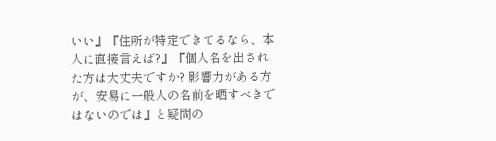いい』『住所が特定できてるなら、本人に直接言えば?』『個人名を出された方は大丈夫ですか? 影響力がある方が、安易に一般人の名前を晒すべきではないのでは』と疑問の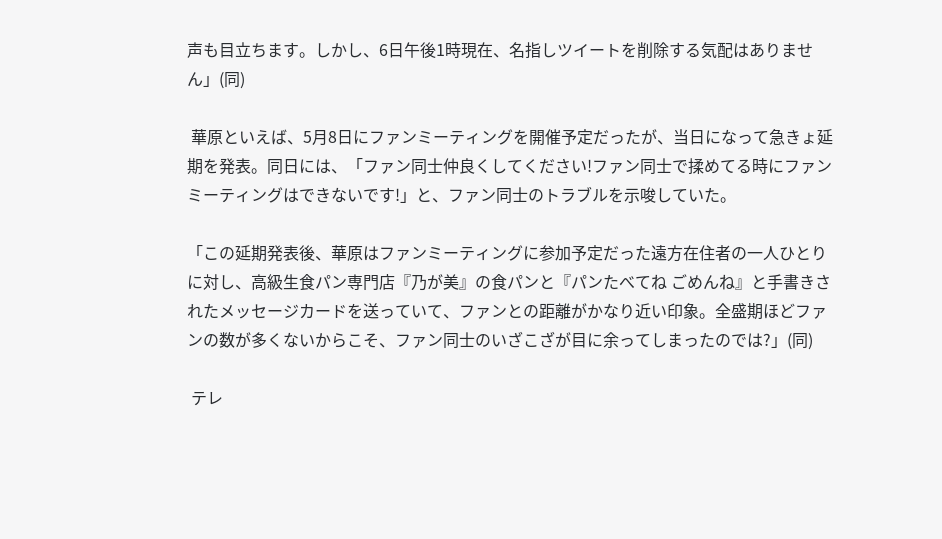声も目立ちます。しかし、6日午後1時現在、名指しツイートを削除する気配はありません」(同)

 華原といえば、5月8日にファンミーティングを開催予定だったが、当日になって急きょ延期を発表。同日には、「ファン同士仲良くしてください!ファン同士で揉めてる時にファンミーティングはできないです!」と、ファン同士のトラブルを示唆していた。

「この延期発表後、華原はファンミーティングに参加予定だった遠方在住者の一人ひとりに対し、高級生食パン専門店『乃が美』の食パンと『パンたべてね ごめんね』と手書きされたメッセージカードを送っていて、ファンとの距離がかなり近い印象。全盛期ほどファンの数が多くないからこそ、ファン同士のいざこざが目に余ってしまったのでは?」(同)

 テレ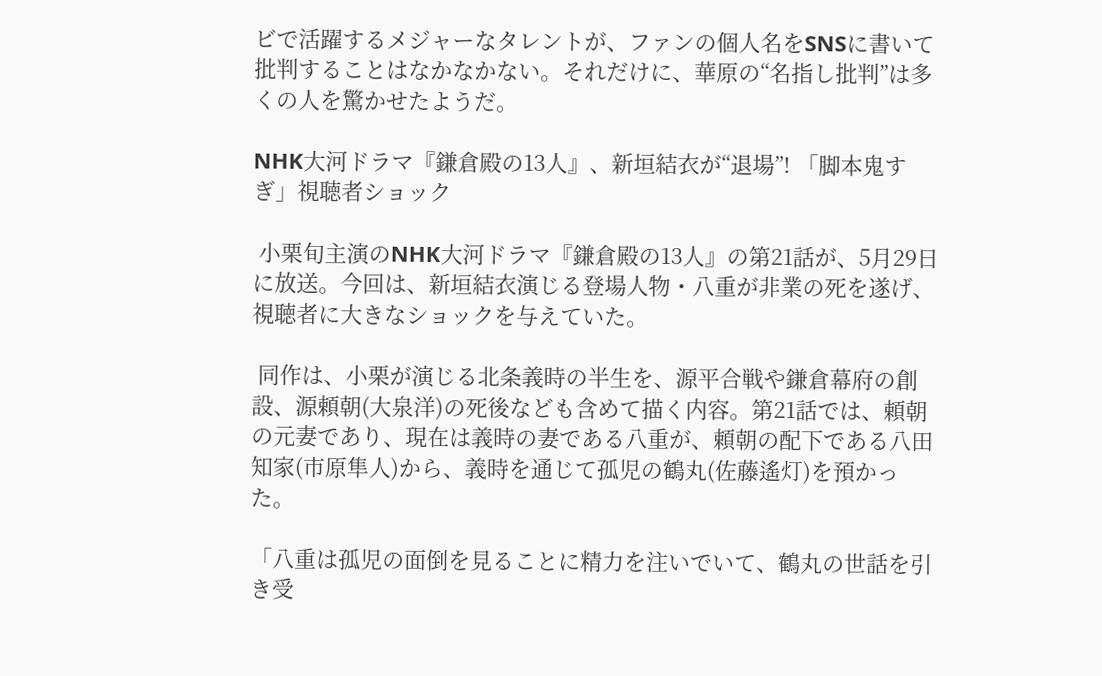ビで活躍するメジャーなタレントが、ファンの個人名をSNSに書いて批判することはなかなかない。それだけに、華原の“名指し批判”は多くの人を驚かせたようだ。

NHK大河ドラマ『鎌倉殿の13人』、新垣結衣が“退場”! 「脚本鬼すぎ」視聴者ショック

 小栗旬主演のNHK大河ドラマ『鎌倉殿の13人』の第21話が、5月29日に放送。今回は、新垣結衣演じる登場人物・八重が非業の死を遂げ、視聴者に大きなショックを与えていた。

 同作は、小栗が演じる北条義時の半生を、源平合戦や鎌倉幕府の創設、源頼朝(大泉洋)の死後なども含めて描く内容。第21話では、頼朝の元妻であり、現在は義時の妻である八重が、頼朝の配下である八田知家(市原隼人)から、義時を通じて孤児の鶴丸(佐藤遙灯)を預かった。

「八重は孤児の面倒を見ることに精力を注いでいて、鶴丸の世話を引き受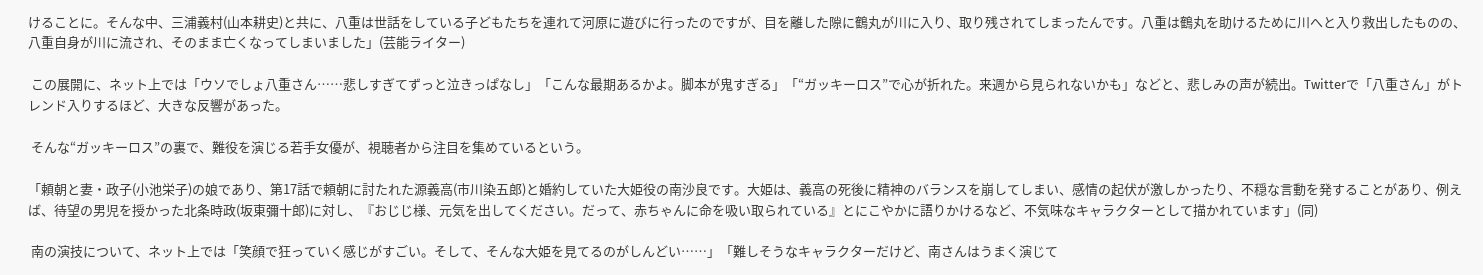けることに。そんな中、三浦義村(山本耕史)と共に、八重は世話をしている子どもたちを連れて河原に遊びに行ったのですが、目を離した隙に鶴丸が川に入り、取り残されてしまったんです。八重は鶴丸を助けるために川へと入り救出したものの、八重自身が川に流され、そのまま亡くなってしまいました」(芸能ライター)

 この展開に、ネット上では「ウソでしょ八重さん……悲しすぎてずっと泣きっぱなし」「こんな最期あるかよ。脚本が鬼すぎる」「“ガッキーロス”で心が折れた。来週から見られないかも」などと、悲しみの声が続出。Twitterで「八重さん」がトレンド入りするほど、大きな反響があった。

 そんな“ガッキーロス”の裏で、難役を演じる若手女優が、視聴者から注目を集めているという。

「頼朝と妻・政子(小池栄子)の娘であり、第17話で頼朝に討たれた源義高(市川染五郎)と婚約していた大姫役の南沙良です。大姫は、義高の死後に精神のバランスを崩してしまい、感情の起伏が激しかったり、不穏な言動を発することがあり、例えば、待望の男児を授かった北条時政(坂東彌十郎)に対し、『おじじ様、元気を出してください。だって、赤ちゃんに命を吸い取られている』とにこやかに語りかけるなど、不気味なキャラクターとして描かれています」(同)

 南の演技について、ネット上では「笑顔で狂っていく感じがすごい。そして、そんな大姫を見てるのがしんどい……」「難しそうなキャラクターだけど、南さんはうまく演じて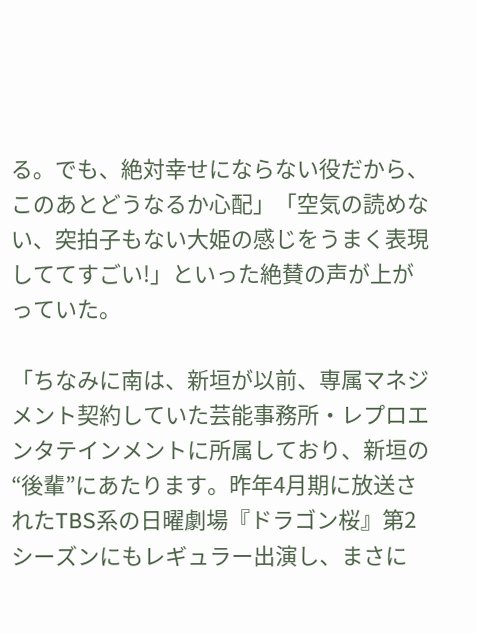る。でも、絶対幸せにならない役だから、このあとどうなるか心配」「空気の読めない、突拍子もない大姫の感じをうまく表現しててすごい!」といった絶賛の声が上がっていた。

「ちなみに南は、新垣が以前、専属マネジメント契約していた芸能事務所・レプロエンタテインメントに所属しており、新垣の“後輩”にあたります。昨年4月期に放送されたTBS系の日曜劇場『ドラゴン桜』第2シーズンにもレギュラー出演し、まさに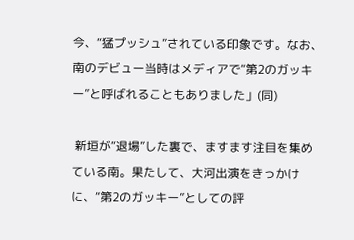今、“猛プッシュ”されている印象です。なお、南のデビュー当時はメディアで“第2のガッキー”と呼ばれることもありました」(同)

 新垣が“退場”した裏で、ますます注目を集めている南。果たして、大河出演をきっかけに、“第2のガッキー”としての評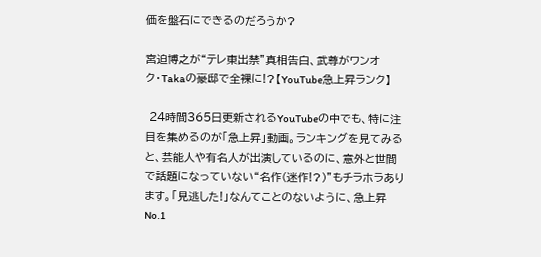価を盤石にできるのだろうか?

宮迫博之が“テレ東出禁”真相告白、武尊がワンオク・Takaの豪邸で全裸に!?【YouTube急上昇ランク】

 24時間365日更新されるYouTubeの中でも、特に注目を集めるのが「急上昇」動画。ランキングを見てみると、芸能人や有名人が出演しているのに、意外と世間で話題になっていない“名作(迷作!?)”もチラホラあります。「見逃した!」なんてことのないように、急上昇No.1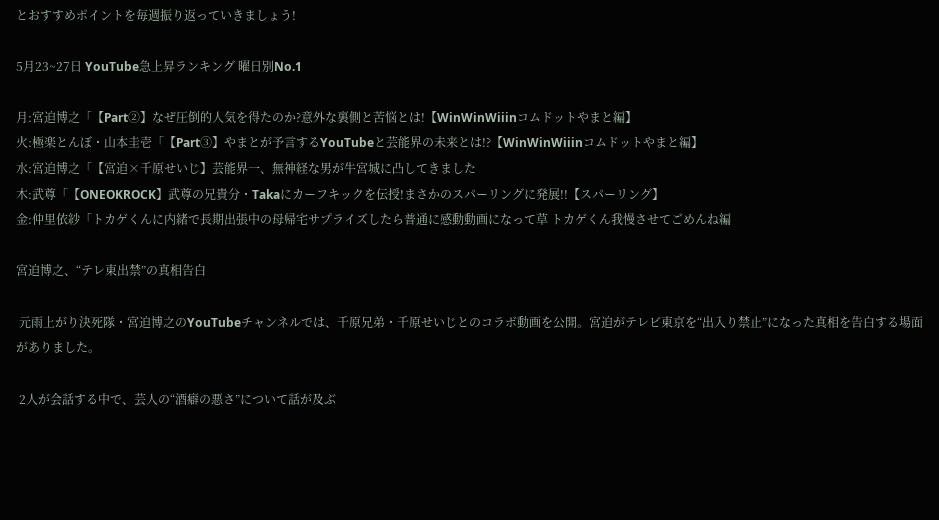とおすすめポイントを毎週振り返っていきましょう!

5月23~27日 YouTube急上昇ランキング 曜日別No.1

月:宮迫博之「【Part②】なぜ圧倒的人気を得たのか?意外な裏側と苦悩とは!【WinWinWiiinコムドットやまと編】
火:極楽とんぼ・山本圭壱「【Part③】やまとが予言するYouTubeと芸能界の未来とは!?【WinWinWiiinコムドットやまと編】
水:宮迫博之「【宮迫×千原せいじ】芸能界一、無神経な男が牛宮城に凸してきました
木:武尊「【ONEOKROCK】武尊の兄貴分・Takaにカーフキックを伝授!まさかのスパーリングに発展!!【スパーリング】
金:仲里依紗「トカゲくんに内緒で長期出張中の母帰宅サプライズしたら普通に感動動画になって草 トカゲくん我慢させてごめんね編

宮迫博之、“テレ東出禁”の真相告白

 元雨上がり決死隊・宮迫博之のYouTubeチャンネルでは、千原兄弟・千原せいじとのコラボ動画を公開。宮迫がテレビ東京を“出入り禁止”になった真相を告白する場面がありました。

 2人が会話する中で、芸人の“酒癖の悪さ”について話が及ぶ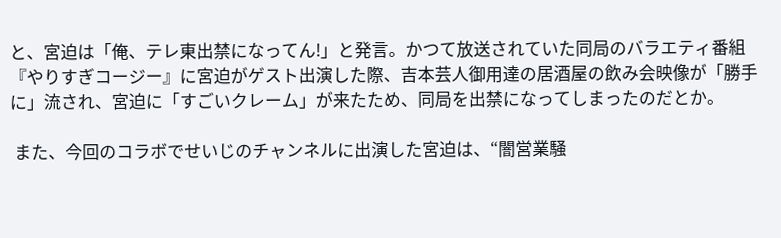と、宮迫は「俺、テレ東出禁になってん!」と発言。かつて放送されていた同局のバラエティ番組『やりすぎコージー』に宮迫がゲスト出演した際、吉本芸人御用達の居酒屋の飲み会映像が「勝手に」流され、宮迫に「すごいクレーム」が来たため、同局を出禁になってしまったのだとか。

 また、今回のコラボでせいじのチャンネルに出演した宮迫は、“闇営業騒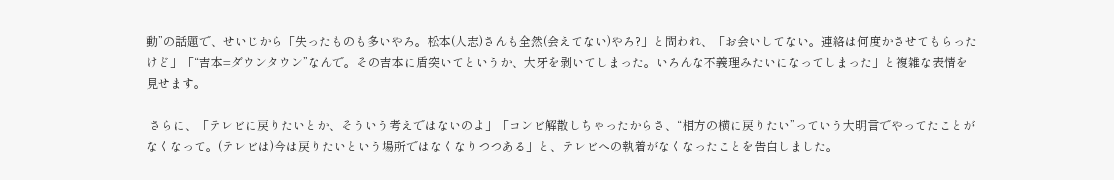動”の話題で、せいじから「失ったものも多いやろ。松本(人志)さんも全然(会えてない)やろ?」と問われ、「お会いしてない。連絡は何度かさせてもらったけど」「“吉本=ダウンタウン”なんで。その吉本に盾突いてというか、大牙を剥いてしまった。いろんな不義理みたいになってしまった」と複雑な表情を見せます。

 さらに、「テレビに戻りたいとか、そういう考えではないのよ」「コンビ解散しちゃったからさ、“相方の横に戻りたい”っていう大明言でやってたことがなくなって。(テレビは)今は戻りたいという場所ではなくなりつつある」と、テレビへの執着がなくなったことを告白しました。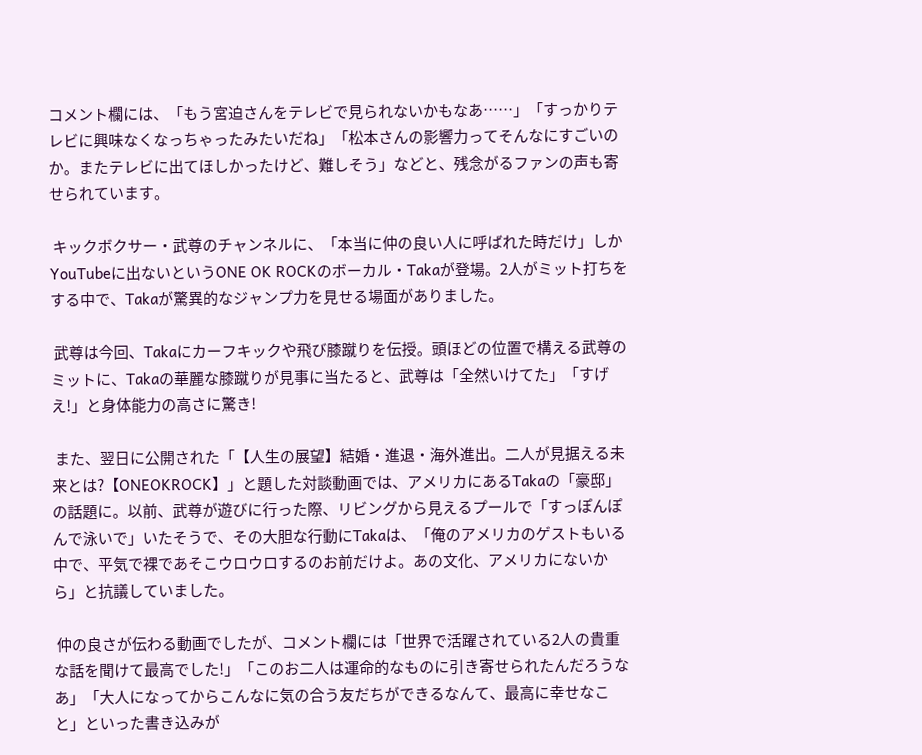コメント欄には、「もう宮迫さんをテレビで見られないかもなあ……」「すっかりテレビに興味なくなっちゃったみたいだね」「松本さんの影響力ってそんなにすごいのか。またテレビに出てほしかったけど、難しそう」などと、残念がるファンの声も寄せられています。

 キックボクサー・武尊のチャンネルに、「本当に仲の良い人に呼ばれた時だけ」しかYouTubeに出ないというONE OK ROCKのボーカル・Takaが登場。2人がミット打ちをする中で、Takaが驚異的なジャンプ力を見せる場面がありました。

 武尊は今回、Takaにカーフキックや飛び膝蹴りを伝授。頭ほどの位置で構える武尊のミットに、Takaの華麗な膝蹴りが見事に当たると、武尊は「全然いけてた」「すげえ!」と身体能力の高さに驚き!

 また、翌日に公開された「【人生の展望】結婚・進退・海外進出。二人が見据える未来とは?【ONEOKROCK】」と題した対談動画では、アメリカにあるTakaの「豪邸」の話題に。以前、武尊が遊びに行った際、リビングから見えるプールで「すっぽんぽんで泳いで」いたそうで、その大胆な行動にTakaは、「俺のアメリカのゲストもいる中で、平気で裸であそこウロウロするのお前だけよ。あの文化、アメリカにないから」と抗議していました。

 仲の良さが伝わる動画でしたが、コメント欄には「世界で活躍されている2人の貴重な話を聞けて最高でした!」「このお二人は運命的なものに引き寄せられたんだろうなあ」「大人になってからこんなに気の合う友だちができるなんて、最高に幸せなこと」といった書き込みが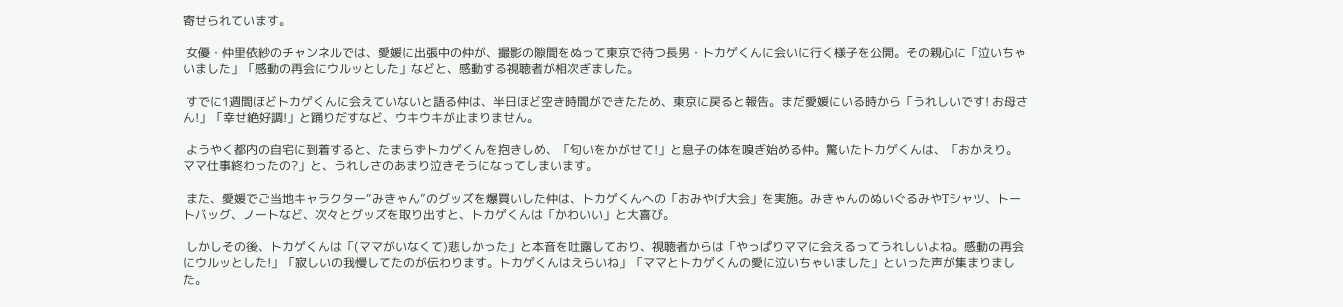寄せられています。

 女優・仲里依紗のチャンネルでは、愛媛に出張中の仲が、撮影の隙間をぬって東京で待つ長男・トカゲくんに会いに行く様子を公開。その親心に「泣いちゃいました」「感動の再会にウルッとした」などと、感動する視聴者が相次ぎました。

 すでに1週間ほどトカゲくんに会えていないと語る仲は、半日ほど空き時間ができたため、東京に戻ると報告。まだ愛媛にいる時から「うれしいです! お母さん!」「幸せ絶好調!」と踊りだすなど、ウキウキが止まりません。

 ようやく都内の自宅に到着すると、たまらずトカゲくんを抱きしめ、「匂いをかがせて!」と息子の体を嗅ぎ始める仲。驚いたトカゲくんは、「おかえり。ママ仕事終わったの?」と、うれしさのあまり泣きそうになってしまいます。

 また、愛媛でご当地キャラクター“みきゃん”のグッズを爆買いした仲は、トカゲくんへの「おみやげ大会」を実施。みきゃんのぬいぐるみやTシャツ、トートバッグ、ノートなど、次々とグッズを取り出すと、トカゲくんは「かわいい」と大喜び。

 しかしその後、トカゲくんは「(ママがいなくて)悲しかった」と本音を吐露しており、視聴者からは「やっぱりママに会えるってうれしいよね。感動の再会にウルッとした!」「寂しいの我慢してたのが伝わります。トカゲくんはえらいね」「ママとトカゲくんの愛に泣いちゃいました」といった声が集まりました。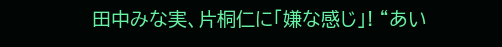田中みな実、片桐仁に「嫌な感じ」! “あい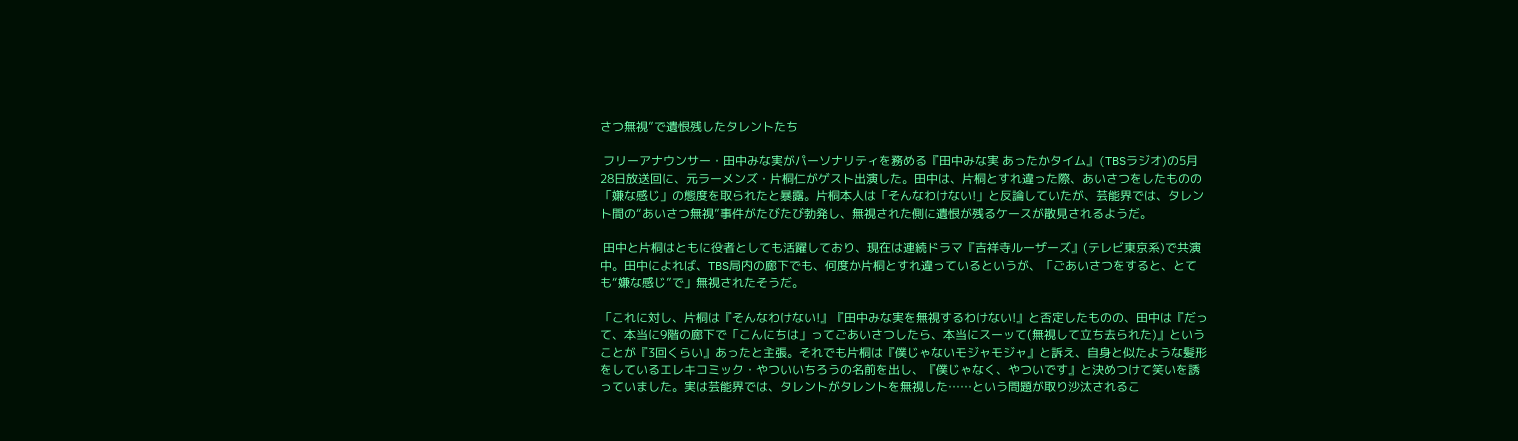さつ無視”で遺恨残したタレントたち

 フリーアナウンサー・田中みな実がパーソナリティを務める『田中みな実 あったかタイム』(TBSラジオ)の5月28日放送回に、元ラーメンズ・片桐仁がゲスト出演した。田中は、片桐とすれ違った際、あいさつをしたものの「嫌な感じ」の態度を取られたと暴露。片桐本人は「そんなわけない!」と反論していたが、芸能界では、タレント間の“あいさつ無視”事件がたびたび勃発し、無視された側に遺恨が残るケースが散見されるようだ。

 田中と片桐はともに役者としても活躍しており、現在は連続ドラマ『吉祥寺ルーザーズ』(テレビ東京系)で共演中。田中によれば、TBS局内の廊下でも、何度か片桐とすれ違っているというが、「ごあいさつをすると、とても“嫌な感じ”で」無視されたそうだ。

「これに対し、片桐は『そんなわけない!』『田中みな実を無視するわけない!』と否定したものの、田中は『だって、本当に9階の廊下で「こんにちは」ってごあいさつしたら、本当にスーッて(無視して立ち去られた)』ということが『3回くらい』あったと主張。それでも片桐は『僕じゃないモジャモジャ』と訴え、自身と似たような髪形をしているエレキコミック・やついいちろうの名前を出し、『僕じゃなく、やついです』と決めつけて笑いを誘っていました。実は芸能界では、タレントがタレントを無視した……という問題が取り沙汰されるこ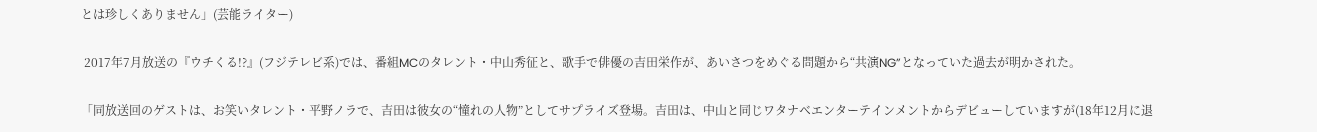とは珍しくありません」(芸能ライター)

 2017年7月放送の『ウチくる!?』(フジテレビ系)では、番組MCのタレント・中山秀征と、歌手で俳優の吉田栄作が、あいさつをめぐる問題から“共演NG”となっていた過去が明かされた。

「同放送回のゲストは、お笑いタレント・平野ノラで、吉田は彼女の“憧れの人物”としてサプライズ登場。吉田は、中山と同じワタナベエンターテインメントからデビューしていますが(18年12月に退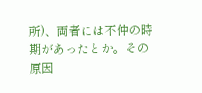所)、両者には不仲の時期があったとか。その原因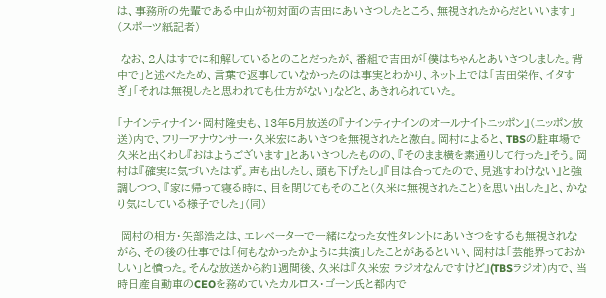は、事務所の先輩である中山が初対面の吉田にあいさつしたところ、無視されたからだといいます」(スポーツ紙記者)

 なお、2人はすでに和解しているとのことだったが、番組で吉田が「僕はちゃんとあいさつしました。背中で」と述べたため、言葉で返事していなかったのは事実とわかり、ネット上では「吉田栄作、イタすぎ」「それは無視したと思われても仕方がない」などと、あきれられていた。

「ナインティナイン・岡村隆史も、13年5月放送の『ナインティナインのオールナイトニッポン』(ニッポン放送)内で、フリーアナウンサー・久米宏にあいさつを無視されたと激白。岡村によると、TBSの駐車場で久米と出くわし『おはようございます』とあいさつしたものの、『そのまま横を素通りして行った』そう。岡村は『確実に気づいたはず。声も出したし、頭も下げたし』『目は合ってたので、見逃すわけない』と強調しつつ、『家に帰って寝る時に、目を閉じてもそのこと(久米に無視されたこと)を思い出した』と、かなり気にしている様子でした」(同)

 岡村の相方・矢部浩之は、エレベーターで一緒になった女性タレントにあいさつをするも無視されながら、その後の仕事では「何もなかったかように共演」したことがあるといい、岡村は「芸能界っておかしい」と憤った。そんな放送から約1週間後、久米は『久米宏 ラジオなんですけど』(TBSラジオ)内で、当時日産自動車のCEOを務めていたカルロス・ゴーン氏と都内で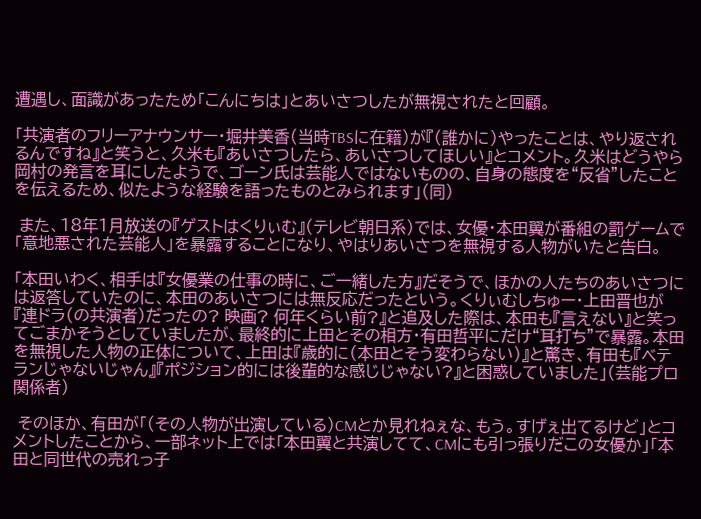遭遇し、面識があったため「こんにちは」とあいさつしたが無視されたと回顧。

「共演者のフリーアナウンサー・堀井美香(当時TBSに在籍)が『(誰かに)やったことは、やり返されるんですね』と笑うと、久米も『あいさつしたら、あいさつしてほしい』とコメント。久米はどうやら岡村の発言を耳にしたようで、ゴーン氏は芸能人ではないものの、自身の態度を“反省”したことを伝えるため、似たような経験を語ったものとみられます」(同)

 また、18年1月放送の『ゲストはくりぃむ』(テレビ朝日系)では、女優・本田翼が番組の罰ゲームで「意地悪された芸能人」を暴露することになり、やはりあいさつを無視する人物がいたと告白。

「本田いわく、相手は『女優業の仕事の時に、ご一緒した方』だそうで、ほかの人たちのあいさつには返答していたのに、本田のあいさつには無反応だったという。くりぃむしちゅー・上田晋也が『連ドラ(の共演者)だったの? 映画? 何年くらい前?』と追及した際は、本田も『言えない』と笑ってごまかそうとしていましたが、最終的に上田とその相方・有田哲平にだけ“耳打ち”で暴露。本田を無視した人物の正体について、上田は『歳的に(本田とそう変わらない)』と驚き、有田も『ベテランじゃないじゃん』『ポジション的には後輩的な感じじゃない?』と困惑していました」(芸能プロ関係者)

 そのほか、有田が「(その人物が出演している)CMとか見れねぇな、もう。すげぇ出てるけど」とコメントしたことから、一部ネット上では「本田翼と共演してて、CMにも引っ張りだこの女優か」「本田と同世代の売れっ子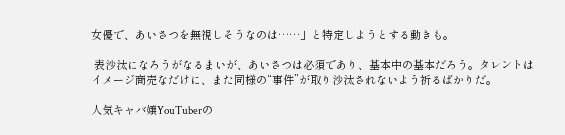女優で、あいさつを無視しそうなのは……」と特定しようとする動きも。

 表沙汰になろうがなるまいが、あいさつは必須であり、基本中の基本だろう。タレントはイメージ商売なだけに、また同様の“事件”が取り沙汰されないよう祈るばかりだ。

人気キャバ嬢YouTuberの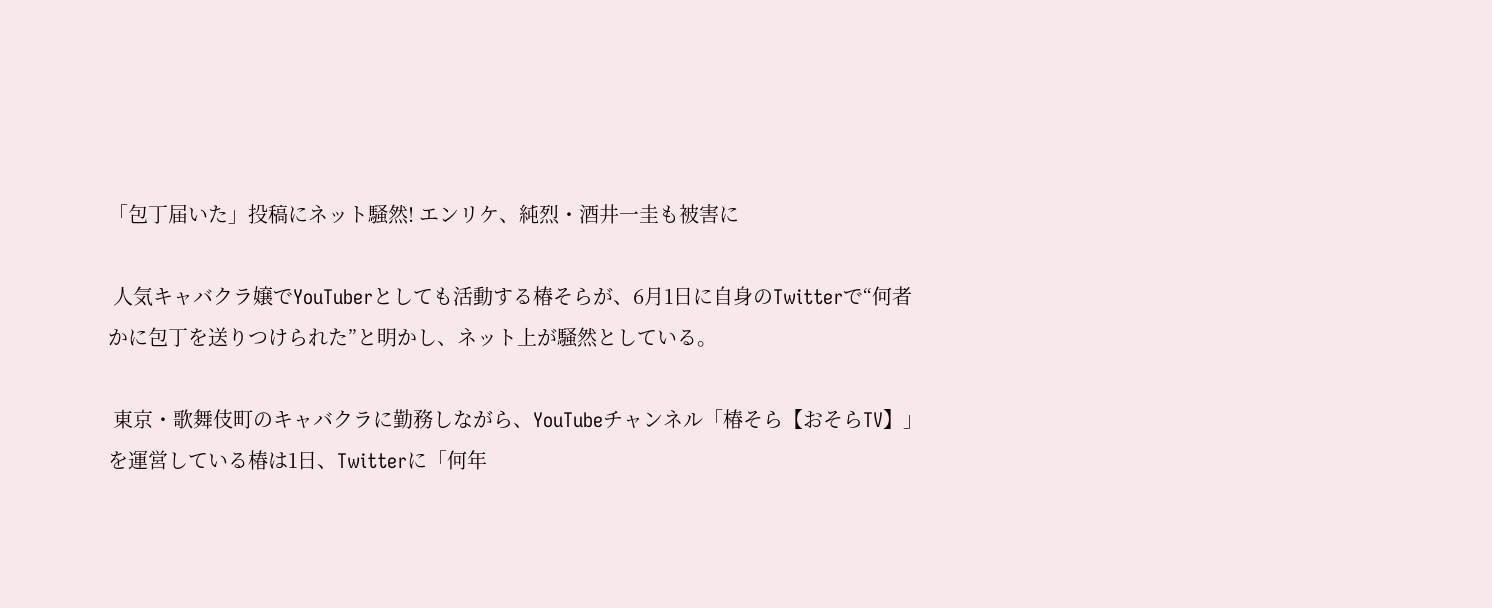「包丁届いた」投稿にネット騒然! エンリケ、純烈・酒井一圭も被害に

 人気キャバクラ嬢でYouTuberとしても活動する椿そらが、6月1日に自身のTwitterで“何者かに包丁を送りつけられた”と明かし、ネット上が騒然としている。

 東京・歌舞伎町のキャバクラに勤務しながら、YouTubeチャンネル「椿そら【おそらTV】」を運営している椿は1日、Twitterに「何年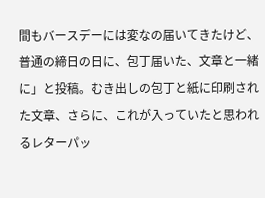間もバースデーには変なの届いてきたけど、普通の締日の日に、包丁届いた、文章と一緒に」と投稿。むき出しの包丁と紙に印刷された文章、さらに、これが入っていたと思われるレターパッ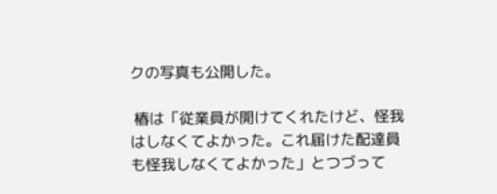クの写真も公開した。

 椿は「従業員が開けてくれたけど、怪我はしなくてよかった。これ届けた配達員も怪我しなくてよかった」とつづって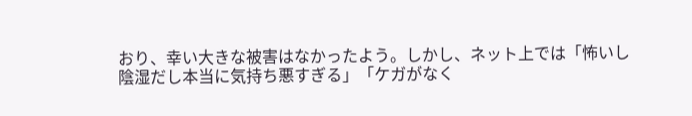おり、幸い大きな被害はなかったよう。しかし、ネット上では「怖いし陰湿だし本当に気持ち悪すぎる」「ケガがなく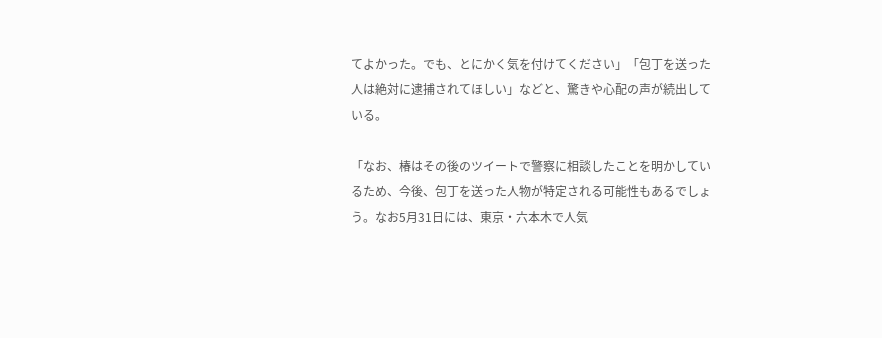てよかった。でも、とにかく気を付けてください」「包丁を送った人は絶対に逮捕されてほしい」などと、驚きや心配の声が続出している。

「なお、椿はその後のツイートで警察に相談したことを明かしているため、今後、包丁を送った人物が特定される可能性もあるでしょう。なお5月31日には、東京・六本木で人気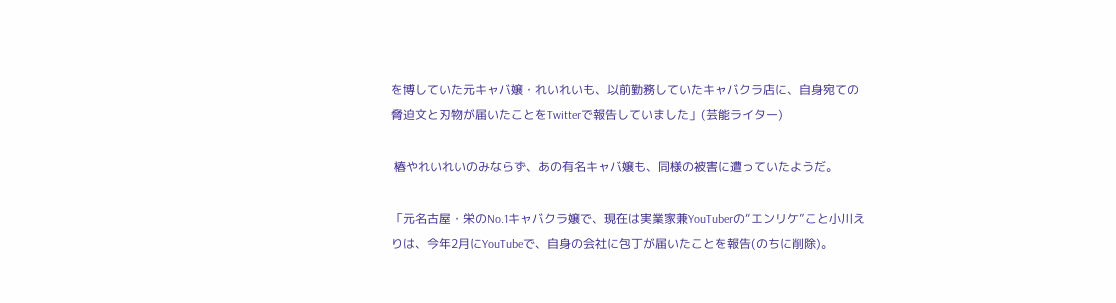を博していた元キャバ嬢・れいれいも、以前勤務していたキャバクラ店に、自身宛ての脅迫文と刃物が届いたことをTwitterで報告していました」(芸能ライター)

 椿やれいれいのみならず、あの有名キャバ嬢も、同様の被害に遭っていたようだ。

「元名古屋・栄のNo.1キャバクラ嬢で、現在は実業家兼YouTuberの“エンリケ”こと小川えりは、今年2月にYouTubeで、自身の会社に包丁が届いたことを報告(のちに削除)。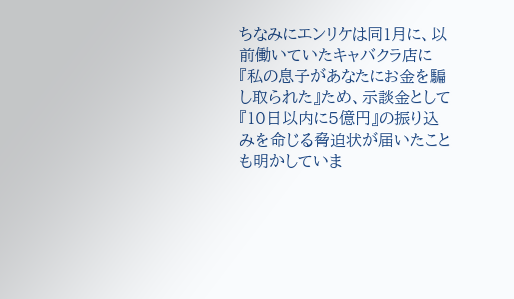ちなみにエンリケは同1月に、以前働いていたキャバクラ店に『私の息子があなたにお金を騙し取られた』ため、示談金として『10日以内に5億円』の振り込みを命じる脅迫状が届いたことも明かしていま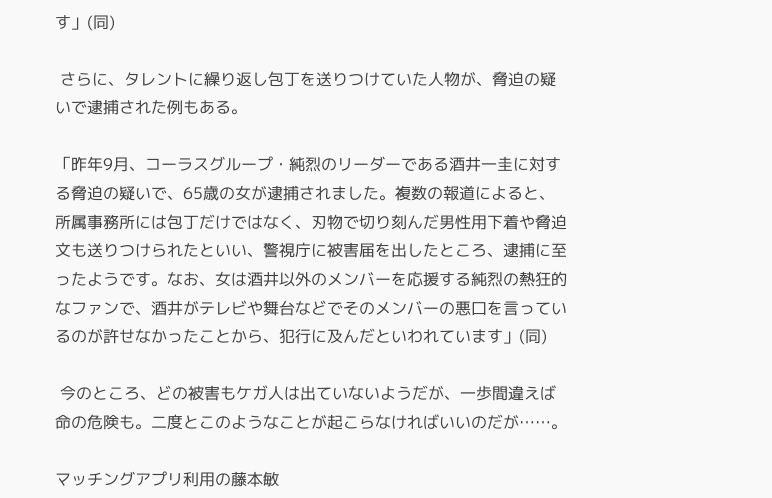す」(同)

 さらに、タレントに繰り返し包丁を送りつけていた人物が、脅迫の疑いで逮捕された例もある。

「昨年9月、コーラスグループ・純烈のリーダーである酒井一圭に対する脅迫の疑いで、65歳の女が逮捕されました。複数の報道によると、所属事務所には包丁だけではなく、刃物で切り刻んだ男性用下着や脅迫文も送りつけられたといい、警視庁に被害届を出したところ、逮捕に至ったようです。なお、女は酒井以外のメンバーを応援する純烈の熱狂的なファンで、酒井がテレビや舞台などでそのメンバーの悪口を言っているのが許せなかったことから、犯行に及んだといわれています」(同)

 今のところ、どの被害もケガ人は出ていないようだが、一歩間違えば命の危険も。二度とこのようなことが起こらなければいいのだが……。

マッチングアプリ利用の藤本敏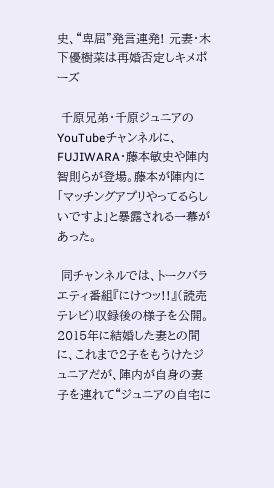史、“卑屈”発言連発! 元妻・木下優樹菜は再婚否定しキメポーズ

 千原兄弟・千原ジュニアのYouTubeチャンネルに、FUJIWARA・藤本敏史や陣内智則らが登場。藤本が陣内に「マッチングアプリやってるらしいですよ」と暴露される一幕があった。

 同チャンネルでは、トークバラエティ番組『にけつッ!!』(読売テレビ)収録後の様子を公開。2015年に結婚した妻との間に、これまで2子をもうけたジュニアだが、陣内が自身の妻子を連れて“ジュニアの自宅に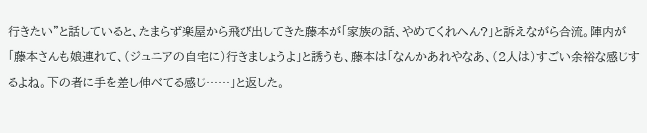行きたい”と話していると、たまらず楽屋から飛び出してきた藤本が「家族の話、やめてくれへん?」と訴えながら合流。陣内が「藤本さんも娘連れて、(ジュニアの自宅に)行きましょうよ」と誘うも、藤本は「なんかあれやなあ、(2人は)すごい余裕な感じするよね。下の者に手を差し伸べてる感じ……」と返した。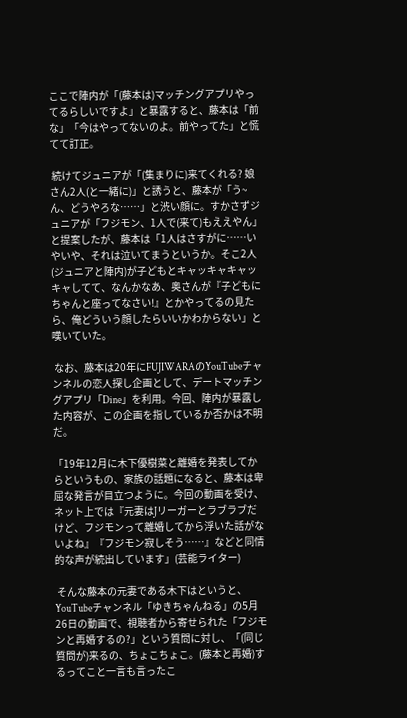ここで陣内が「(藤本は)マッチングアプリやってるらしいですよ」と暴露すると、藤本は「前な」「今はやってないのよ。前やってた」と慌てて訂正。

 続けてジュニアが「(集まりに)来てくれる? 娘さん2人(と一緒に)」と誘うと、藤本が「う~ん、どうやろな……」と渋い顔に。すかさずジュニアが「フジモン、1人で(来て)もええやん」と提案したが、藤本は「1人はさすがに……いやいや、それは泣いてまうというか。そこ2人(ジュニアと陣内)が子どもとキャッキャキャッキャしてて、なんかなあ、奥さんが『子どもにちゃんと座ってなさい!』とかやってるの見たら、俺どういう顔したらいいかわからない」と嘆いていた。

 なお、藤本は20年にFUJIWARAのYouTubeチャンネルの恋人探し企画として、デートマッチングアプリ「Dine」を利用。今回、陣内が暴露した内容が、この企画を指しているか否かは不明だ。

「19年12月に木下優樹菜と離婚を発表してからというもの、家族の話題になると、藤本は卑屈な発言が目立つように。今回の動画を受け、ネット上では『元妻はJリーガーとラブラブだけど、フジモンって離婚してから浮いた話がないよね』『フジモン寂しそう……』などと同情的な声が続出しています」(芸能ライター)

 そんな藤本の元妻である木下はというと、YouTubeチャンネル「ゆきちゃんねる」の5月26日の動画で、視聴者から寄せられた「フジモンと再婚するの?」という質問に対し、「(同じ質問が)来るの、ちょこちょこ。(藤本と再婚)するってこと一言も言ったこ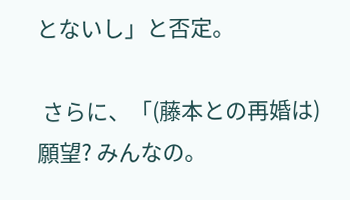とないし」と否定。

 さらに、「(藤本との再婚は)願望? みんなの。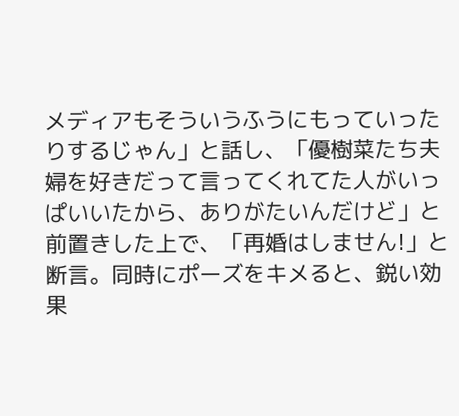メディアもそういうふうにもっていったりするじゃん」と話し、「優樹菜たち夫婦を好きだって言ってくれてた人がいっぱいいたから、ありがたいんだけど」と前置きした上で、「再婚はしません!」と断言。同時にポーズをキメると、鋭い効果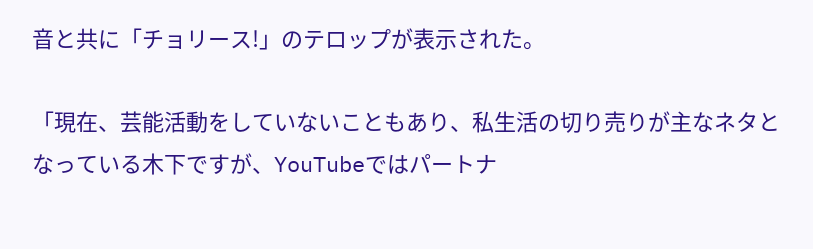音と共に「チョリース!」のテロップが表示された。

「現在、芸能活動をしていないこともあり、私生活の切り売りが主なネタとなっている木下ですが、YouTubeではパートナ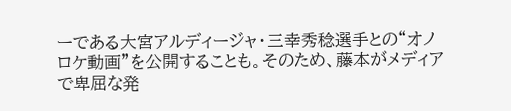ーである大宮アルディージャ・三幸秀稔選手との“オノロケ動画”を公開することも。そのため、藤本がメディアで卑屈な発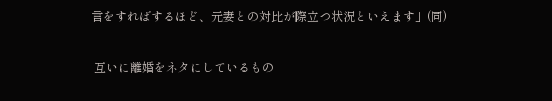言をすればするほど、元妻との対比が際立つ状況といえます」(同)

 互いに離婚をネタにしているもの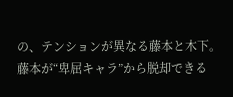の、テンションが異なる藤本と木下。藤本が“卑屈キャラ”から脱却できる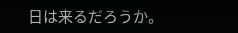日は来るだろうか。